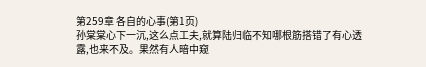第259章 各自的心事(第1页)
孙棠棠心下一沉,这么点工夫,就算陆归临不知哪根筋搭错了有心透露,也来不及。果然有人暗中窥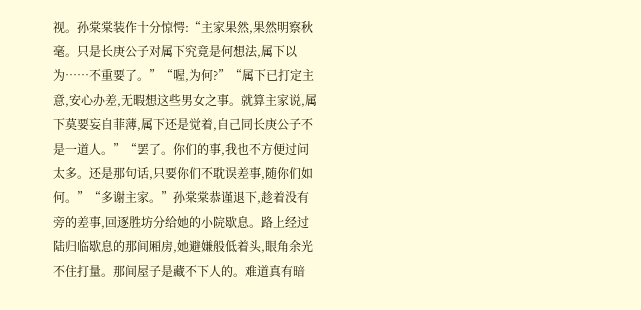视。孙棠棠装作十分惊愕:“主家果然,果然明察秋毫。只是长庚公子对属下究竟是何想法,属下以为……不重要了。”“喔,为何?”“属下已打定主意,安心办差,无暇想这些男女之事。就算主家说,属下莫要妄自菲薄,属下还是觉着,自己同长庚公子不是一道人。”“罢了。你们的事,我也不方便过问太多。还是那句话,只要你们不耽误差事,随你们如何。”“多谢主家。”孙棠棠恭谨退下,趁着没有旁的差事,回逐胜坊分给她的小院歇息。路上经过陆归临歇息的那间厢房,她避嫌般低着头,眼角余光不住打量。那间屋子是藏不下人的。难道真有暗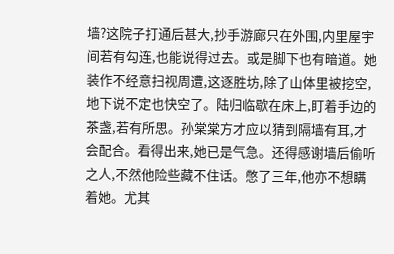墙?这院子打通后甚大,抄手游廊只在外围,内里屋宇间若有勾连,也能说得过去。或是脚下也有暗道。她装作不经意扫视周遭,这逐胜坊,除了山体里被挖空,地下说不定也快空了。陆归临歇在床上,盯着手边的茶盏,若有所思。孙棠棠方才应以猜到隔墙有耳,才会配合。看得出来,她已是气急。还得感谢墙后偷听之人,不然他险些藏不住话。憋了三年,他亦不想瞒着她。尤其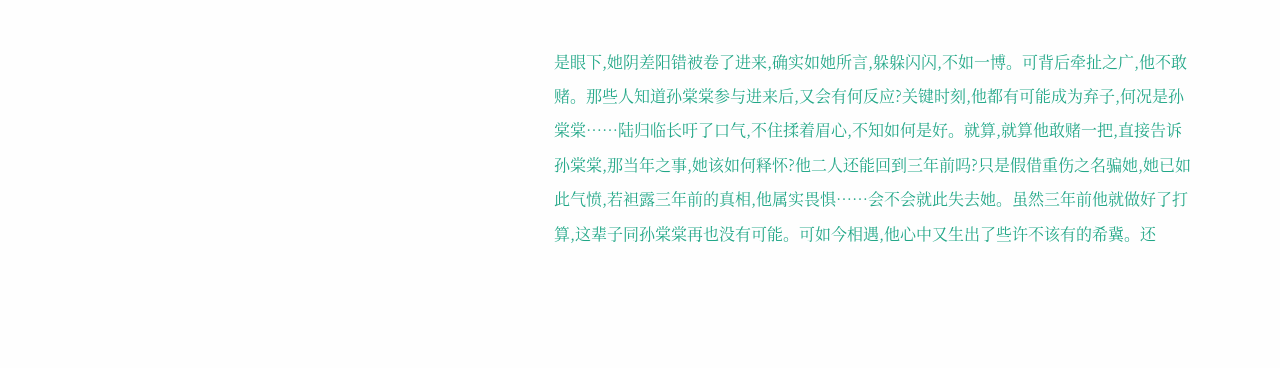是眼下,她阴差阳错被卷了进来,确实如她所言,躲躲闪闪,不如一博。可背后牵扯之广,他不敢赌。那些人知道孙棠棠参与进来后,又会有何反应?关键时刻,他都有可能成为弃子,何况是孙棠棠……陆归临长吁了口气,不住揉着眉心,不知如何是好。就算,就算他敢赌一把,直接告诉孙棠棠,那当年之事,她该如何释怀?他二人还能回到三年前吗?只是假借重伤之名骗她,她已如此气愤,若袒露三年前的真相,他属实畏惧……会不会就此失去她。虽然三年前他就做好了打算,这辈子同孙棠棠再也没有可能。可如今相遇,他心中又生出了些许不该有的希冀。还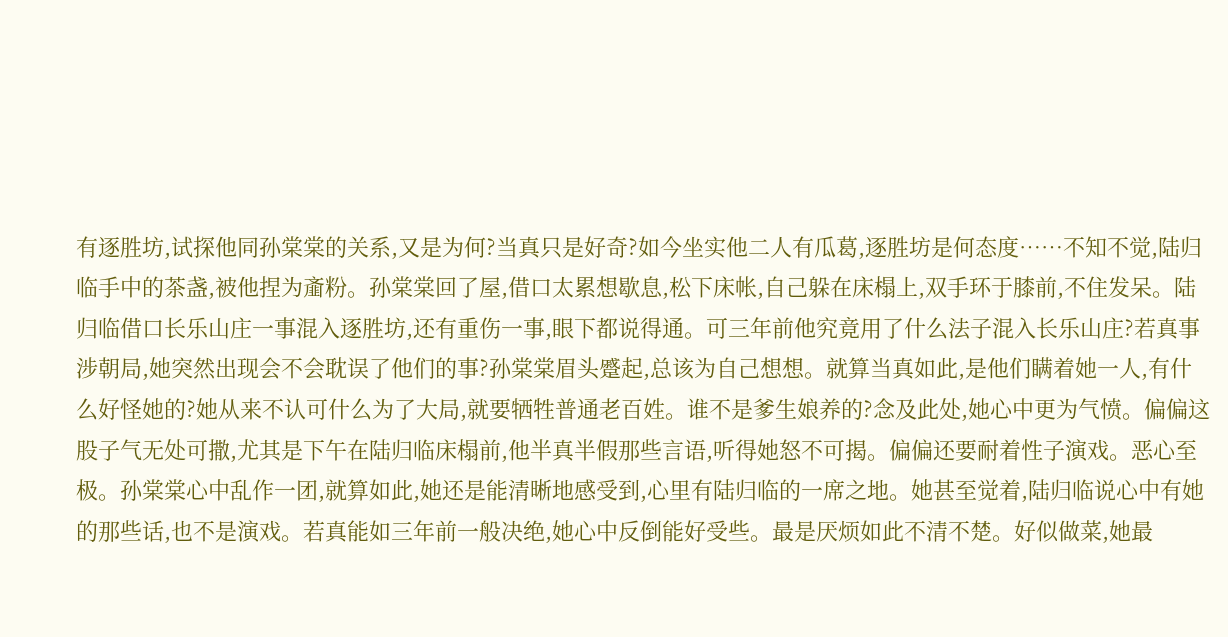有逐胜坊,试探他同孙棠棠的关系,又是为何?当真只是好奇?如今坐实他二人有瓜葛,逐胜坊是何态度……不知不觉,陆归临手中的茶盏,被他捏为齑粉。孙棠棠回了屋,借口太累想歇息,松下床帐,自己躲在床榻上,双手环于膝前,不住发呆。陆归临借口长乐山庄一事混入逐胜坊,还有重伤一事,眼下都说得通。可三年前他究竟用了什么法子混入长乐山庄?若真事涉朝局,她突然出现会不会耽误了他们的事?孙棠棠眉头蹙起,总该为自己想想。就算当真如此,是他们瞒着她一人,有什么好怪她的?她从来不认可什么为了大局,就要牺牲普通老百姓。谁不是爹生娘养的?念及此处,她心中更为气愤。偏偏这股子气无处可撒,尤其是下午在陆归临床榻前,他半真半假那些言语,听得她怒不可揭。偏偏还要耐着性子演戏。恶心至极。孙棠棠心中乱作一团,就算如此,她还是能清晰地感受到,心里有陆归临的一席之地。她甚至觉着,陆归临说心中有她的那些话,也不是演戏。若真能如三年前一般决绝,她心中反倒能好受些。最是厌烦如此不清不楚。好似做菜,她最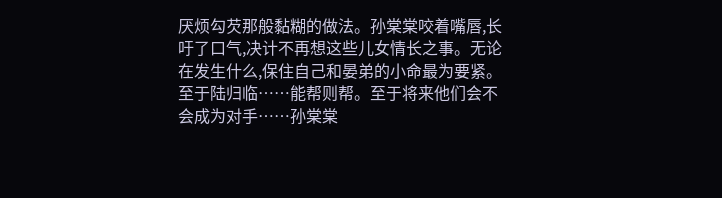厌烦勾芡那般黏糊的做法。孙棠棠咬着嘴唇,长吁了口气,决计不再想这些儿女情长之事。无论在发生什么,保住自己和晏弟的小命最为要紧。至于陆归临……能帮则帮。至于将来他们会不会成为对手……孙棠棠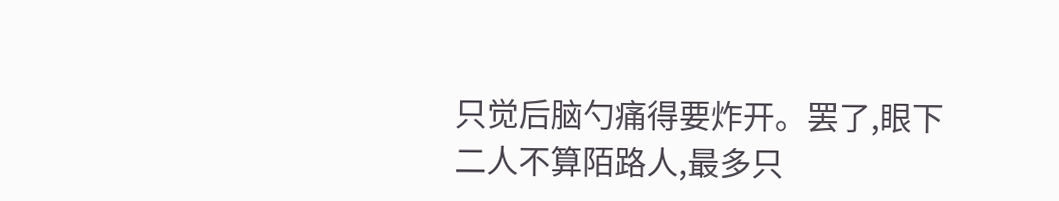只觉后脑勺痛得要炸开。罢了,眼下二人不算陌路人,最多只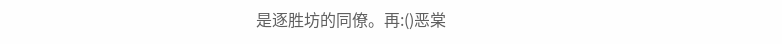是逐胜坊的同僚。再:()恶棠